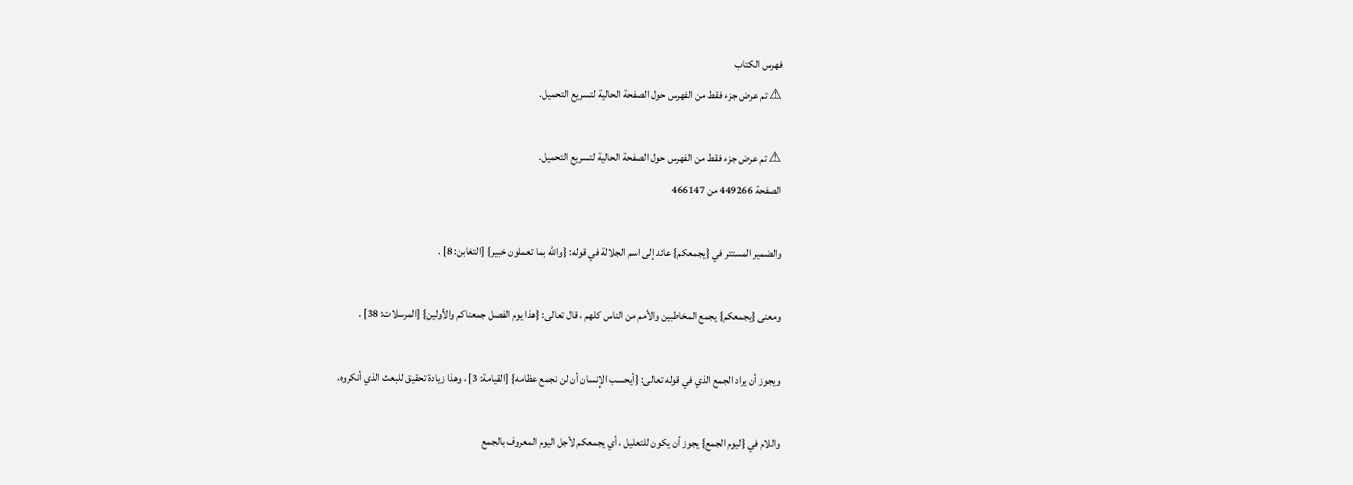فهرس الكتاب
⚠ تم عرض جزء فقط من الفهرس حول الصفحة الحالية لتسريع التحميل.

⚠ تم عرض جزء فقط من الفهرس حول الصفحة الحالية لتسريع التحميل.
الصفحة 449266 من 466147

والضمير المستتر في {يجمعكم} عائد إلى اسم الجلالة في قوله: {والله بما تعملون خبير} [التغابن: 8] .

ومعنى {يجمعكم} يجمع المخاطبين والأمم من الناس كلهم ، قال تعالى: {هذا يوم الفصل جمعناكم والأولين} [المرسلات: 38] .

ويجوز أن يراد الجمع الذي في قوله تعالى: {أيحسب الإِنسان أن لن نجمع عظامه} [القيامة: 3] ، وهذا زيادة تحقيق للبعث الذي أنكروه.

واللام في {ليوم الجمع} يجوز أن يكون للتعليل ، أي يجمعكم لأجل اليوم المعروف بالجمع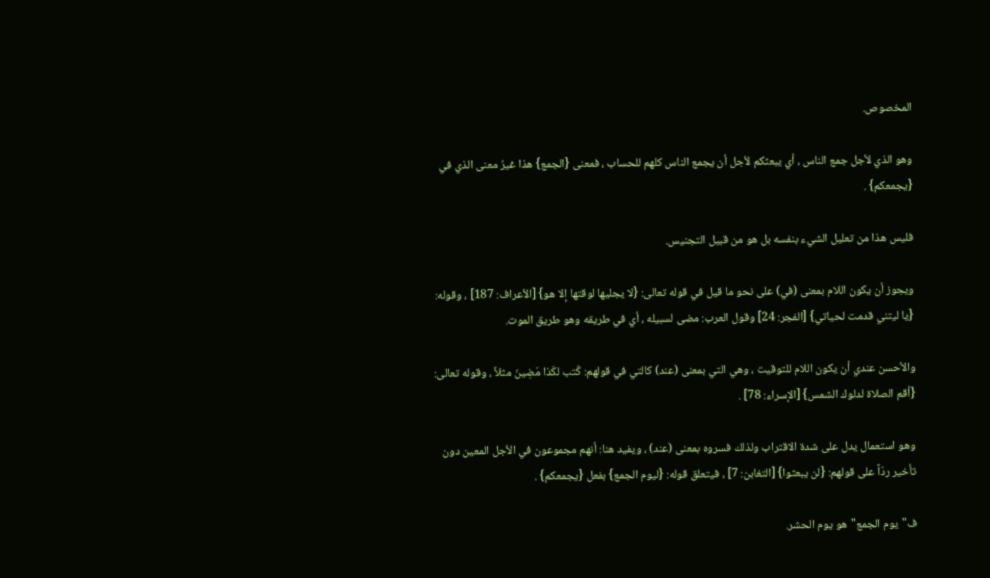المخصوص.

وهو الذي لأجل جمع الناس ، أي يبعثكم لأجل أن يجمع الناس كلهم للحساب ، فمعنى {الجمع} هذا غيرُ معنى الذي في {يجمعكم} .

فليس هذا من تعليل الشيء بنفسه بل هو من قبيل التجنيس.

ويجوز أن يكون اللام بمعنى (في) على نحو ما قيل في قوله تعالى: {لا يجليها لوقتها إلا هو} [الأعراف: 187] ، وقوله: {يا ليتني قدمت لحياتي} [الفجر: 24] وقول العرب: مضى لسبيله ، أي في طريقه وهو طريق الموت.

والأحسن عندي أن يكون اللام للتوقيت ، وهي التي بمعنى (عند) كالتي في قولهم: كُتب لكَذا مَضِينَ مثلاً ، وقوله تعالى: {أقم الصلاة لدلوك الشمس} [الإسراء: 78] .

وهو استعمال يدل على شدة الاقتراب ولذلك فسروه بمعنى (عند) ، ويفيد هنا: أنهم مجموعون في الأجل المعين دون تأخير ردّاً على قولهم: {لن يبعثوا} [التغابن: 7] ، فيتعلق قوله: {ليوم الجمع} بفعل {يجمعكم} .

ف"يوم الجمع"هو يوم الحشر.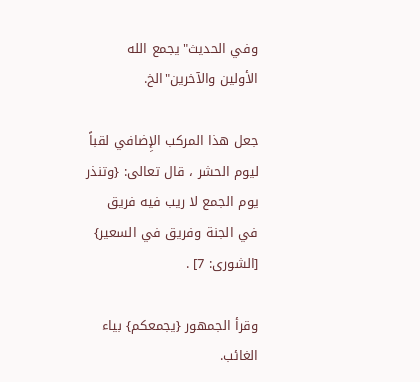وفي الحديث"يجمع الله الأولين والآخرين"الخ.

جعل هذا المركب الإِضافي لقباً ليوم الحشر ، قال تعالى: {وتنذر يوم الجمع لا ريب فيه فريق في الجنة وفريق في السعير} [الشورى: 7] .

وقرأ الجمهور {يجمعكم} بياء الغائب.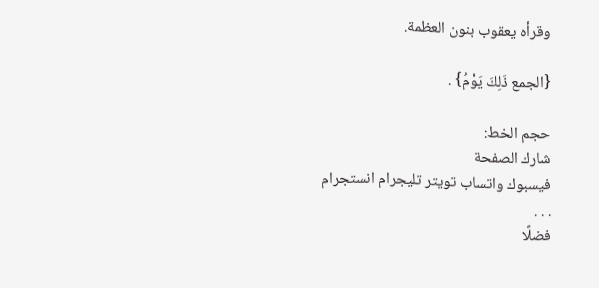وقرأه يعقوب بنون العظمة.

{الجمع ذَلِكَ يَوْمُ} .

حجم الخط:
شارك الصفحة
فيسبوك واتساب تويتر تليجرام انستجرام
. . .
فضلًا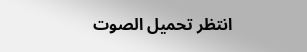انتظر تحميل الصوت